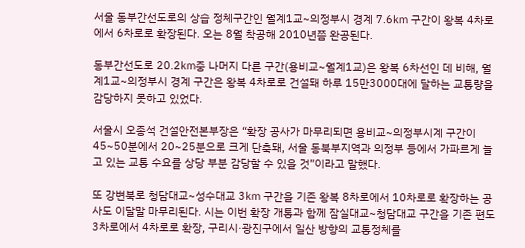서울 동부간선도로의 상습 정체구간인 월계1교~의정부시 경계 7.6㎞ 구간이 왕복 4차로에서 6차로로 확장된다. 오는 8월 착공해 2010년쯤 완공된다.

동부간선도로 20.2㎞중 나머지 다른 구간(용비교~월계1교)은 왕복 6차선인 데 비해, 월계1교~의정부시 경계 구간은 왕복 4차로로 건설돼 하루 15만3000대에 달하는 교통량을 감당하지 못하고 있었다.

서울시 오종석 건설안전본부장은 “확장 공사가 마무리되면 용비교~의정부시계 구간이 45~50분에서 20~25분으로 크게 단축돼, 서울 동북부지역과 의정부 등에서 가파르게 늘고 있는 교통 수요를 상당 부분 감당할 수 있을 것”이라고 말했다.

또 강변북로 청담대교~성수대교 3㎞ 구간을 기존 왕복 8차로에서 10차로로 확장하는 공사도 이달말 마무리된다. 시는 이번 확장 개통과 함께 잠실대교~청담대교 구간을 기존 편도 3차로에서 4차로로 확장, 구리시·광진구에서 일산 방향의 교통정체를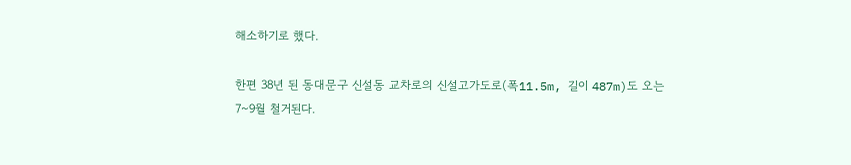해소하기로 했다.

한편 38년 된 동대문구 신설동 교차로의 신설고가도로(폭11.5m, 길이 487m)도 오는 7~9월 철거된다.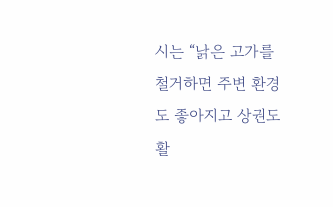시는 “낡은 고가를 철거하면 주변 환경도 좋아지고 상권도 활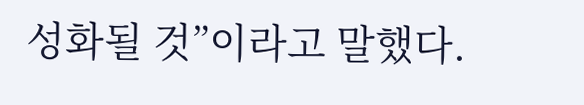성화될 것”이라고 말했다.